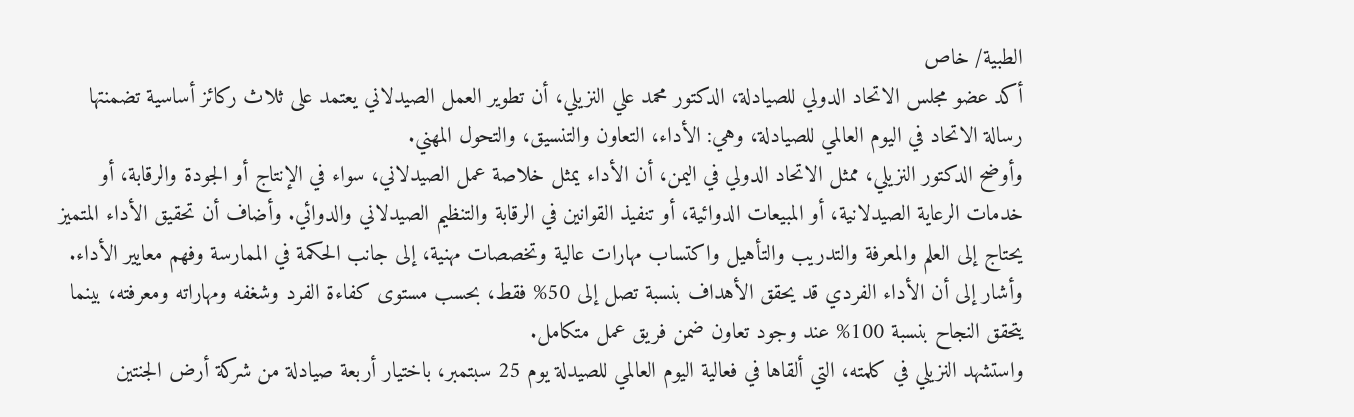الطبية/ خاص
أكد عضو مجلس الاتحاد الدولي للصيادلة، الدكتور محمد علي النزيلي، أن تطوير العمل الصيدلاني يعتمد على ثلاث ركائز أساسية تضمنتها رسالة الاتحاد في اليوم العالمي للصيادلة، وهي: الأداء، التعاون والتنسيق، والتحول المهني.
وأوضح الدكتور النزيلي، ممثل الاتحاد الدولي في اليمن، أن الأداء يمثل خلاصة عمل الصيدلاني، سواء في الإنتاج أو الجودة والرقابة، أو خدمات الرعاية الصيدلانية، أو المبيعات الدوائية، أو تنفيذ القوانين في الرقابة والتنظيم الصيدلاني والدوائي. وأضاف أن تحقيق الأداء المتميز يحتاج إلى العلم والمعرفة والتدريب والتأهيل واكتساب مهارات عالية وتخصصات مهنية، إلى جانب الحكمة في الممارسة وفهم معايير الأداء.
وأشار إلى أن الأداء الفردي قد يحقق الأهداف بنسبة تصل إلى 50% فقط، بحسب مستوى كفاءة الفرد وشغفه ومهاراته ومعرفته، بينما يتحقق النجاح بنسبة 100% عند وجود تعاون ضمن فريق عمل متكامل.
واستشهد النزيلي في كلمته، التي ألقاها في فعالية اليوم العالمي للصيدلة يوم 25 سبتمبر، باختيار أربعة صيادلة من شركة أرض الجنتين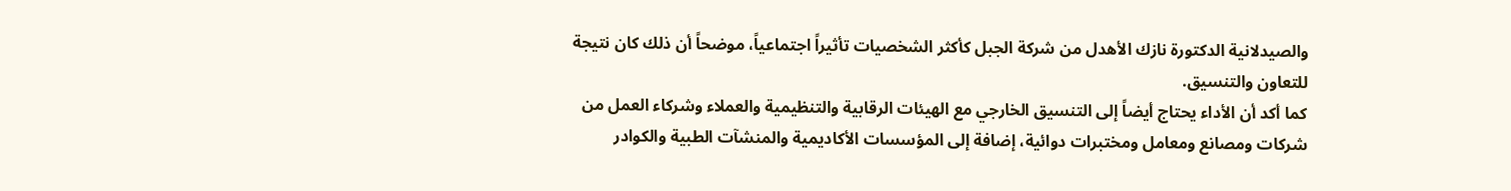والصيدلانية الدكتورة نازك الأهدل من شركة الجبل كأكثر الشخصيات تأثيراً اجتماعياً، موضحاً أن ذلك كان نتيجة للتعاون والتنسيق.
كما أكد أن الأداء يحتاج أيضاً إلى التنسيق الخارجي مع الهيئات الرقابية والتنظيمية والعملاء وشركاء العمل من شركات ومصانع ومعامل ومختبرات دوائية، إضافة إلى المؤسسات الأكاديمية والمنشآت الطبية والكوادر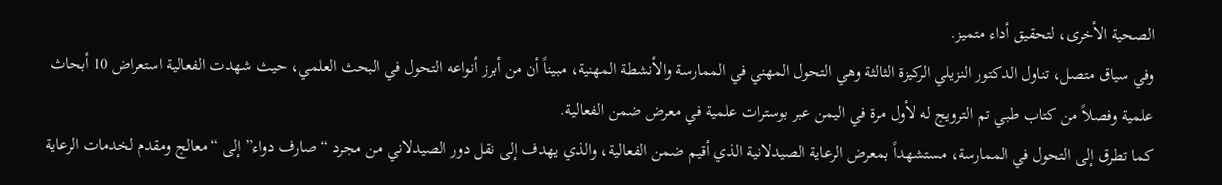الصحية الأخرى، لتحقيق أداء متميز.
وفي سياق متصل، تناول الدكتور النزيلي الركيزة الثالثة وهي التحول المهني في الممارسة والأنشطة المهنية، مبيناً أن من أبرز أنواعه التحول في البحث العلمي، حيث شهدت الفعالية استعراض 10 أبحاث علمية وفصلاً من كتاب طبي تم الترويج له لأول مرة في اليمن عبر بوسترات علمية في معرض ضمن الفعالية.
كما تطرق إلى التحول في الممارسة، مستشهداً بمعرض الرعاية الصيدلانية الذي أقيم ضمن الفعالية، والذي يهدف إلى نقل دور الصيدلاني من مجرد “صارف دواء” إلى “معالج ومقدم لخدمات الرعاية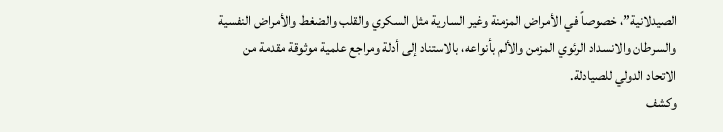الصيدلانية”، خصوصاً في الأمراض المزمنة وغير السارية مثل السكري والقلب والضغط والأمراض النفسية والسرطان والانسداد الرئوي المزمن والألم بأنواعه، بالاستناد إلى أدلة ومراجع علمية موثوقة مقدمة من الاتحاد الدولي للصيادلة.
وكشف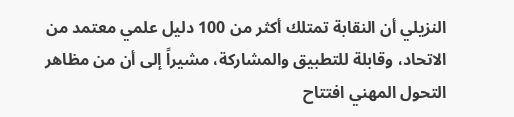النزيلي أن النقابة تمتلك أكثر من 100 دليل علمي معتمد من الاتحاد، وقابلة للتطبيق والمشاركة، مشيراً إلى أن من مظاهر التحول المهني افتتاح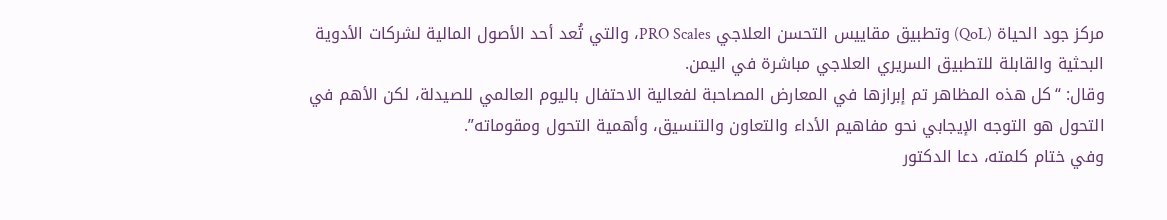مركز جود الحياة (QoL) وتطبيق مقاييس التحسن العلاجي PRO Scales، والتي تُعد أحد الأصول المالية لشركات الأدوية البحثية والقابلة للتطبيق السريري العلاجي مباشرة في اليمن.
وقال: “كل هذه المظاهر تم إبرازها في المعارض المصاحبة لفعالية الاحتفال باليوم العالمي للصيدلة، لكن الأهم في التحول هو التوجه الإيجابي نحو مفاهيم الأداء والتعاون والتنسيق، وأهمية التحول ومقوماته”.
وفي ختام كلمته، دعا الدكتور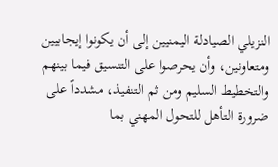النزيلي الصيادلة اليمنيين إلى أن يكونوا إيجابيين ومتعاونين، وأن يحرصوا على التنسيق فيما بينهم والتخطيط السليم ومن ثم التنفيذ، مشدداً على ضرورة التأهل للتحول المهني بما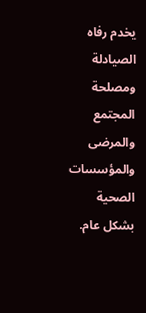يخدم رفاه الصيادلة ومصلحة المجتمع والمرضى والمؤسسات الصحية بشكل عام.